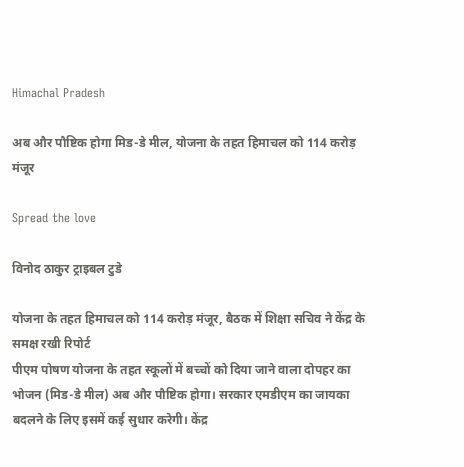Himachal Pradesh

अब और पौष्टिक होगा मिड-डे मील, योजना के तहत हिमाचल को 114 करोड़ मंजूर

Spread the love

विनोद ठाकुर ट्राइबल टुडे

योजना के तहत हिमाचल को 114 करोड़ मंजूर, बैठक में शिक्षा सचिव ने केंद्र के समक्ष रखी रिपोर्ट
पीएम पोषण योजना के तहत स्कूलों में बच्चों को दिया जाने वाला दोपहर का भोजन (मिड-डे मील) अब और पौष्टिक होगा। सरकार एमडीएम का जायका बदलने के लिए इसमें कई सुधार करेगी। केंद्र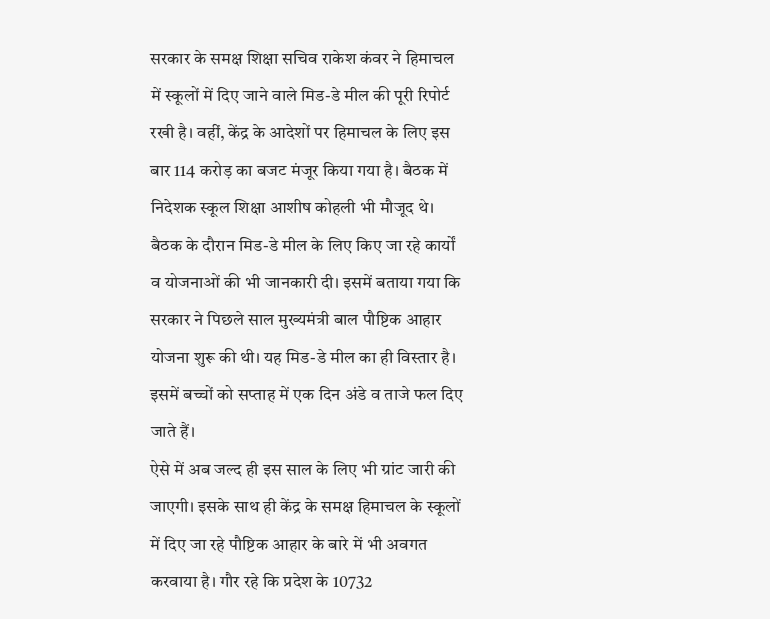सरकार के समक्ष शिक्षा सचिव राकेश कंवर ने हिमाचल में स्कूलों में दिए जाने वाले मिड-डे मील की पूरी रिपोर्ट रखी है। वहीं, केंद्र के आदेशों पर हिमाचल के लिए इस बार 114 करोड़ का बजट मंजूर किया गया है। बैठक में निदेशक स्कूल शिक्षा आशीष कोहली भी मौजूद थे। बैठक के दौरान मिड-डे मील के लिए किए जा रहे कार्यों व योजनाओं की भी जानकारी दी। इसमें बताया गया कि सरकार ने पिछले साल मुख्यमंत्री बाल पौष्टिक आहार योजना शुरू की थी। यह मिड-डे मील का ही विस्तार है। इसमें बच्चों को सप्ताह में एक दिन अंडे व ताजे फल दिए जाते हैं।
ऐसे में अब जल्द ही इस साल के लिए भी ग्रांट जारी की जाएगी। इसके साथ ही केंद्र के समक्ष हिमाचल के स्कूलों में दिए जा रहे पौष्टिक आहार के बारे में भी अवगत करवाया है। गौर रहे कि प्रदेश के 10732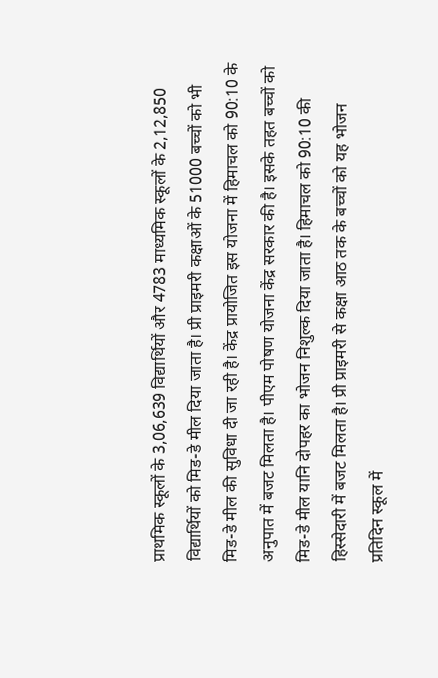प्राथमिक स्कूलों के 3,06,639 विद्यार्थियों और 4783 माध्यमिक स्कूलों के 2,12,850 विद्यार्थियों को मिड-डे मील दिया जाता है। प्री प्राइमरी कक्षाओं के 51000 बच्चों को भी मिड-डे मील की सुविधा दी जा रही है। केंद्र प्रायोजित इस योजना में हिमाचल को 90:10 के अनुपात में बजट मिलता है। पीएम पोषण योजना केंद्र सरकार की है। इसके तहत बच्चों को मिड-डे मील यानि दोपहर का भोजन निशुल्क दिया जाता है। हिमाचल को 90:10 की हिस्सेदारी में बजट मिलता है। प्री प्राइमरी से कक्षा आठ तक के बच्चों को यह भोजन प्रतिदिन स्कूल में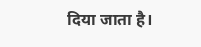दिया जाता है।